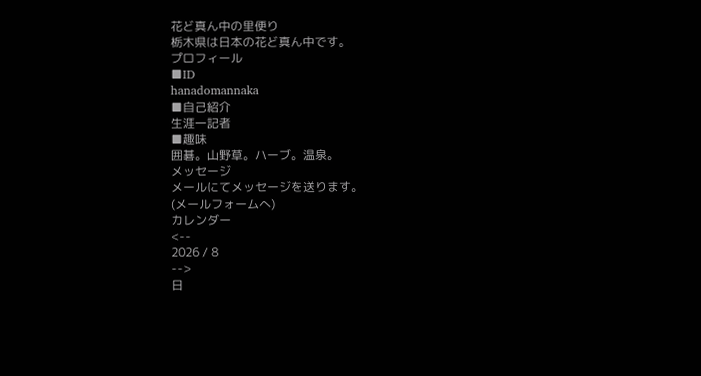花ど真ん中の里便り
栃木県は日本の花ど真ん中です。
プロフィール
■ID
hanadomannaka
■自己紹介
生涯一記者
■趣味
囲碁。山野草。ハーブ。温泉。
メッセージ
メールにてメッセージを送ります。
(メールフォームへ)
カレンダー
<--
2026 / 8
-->
日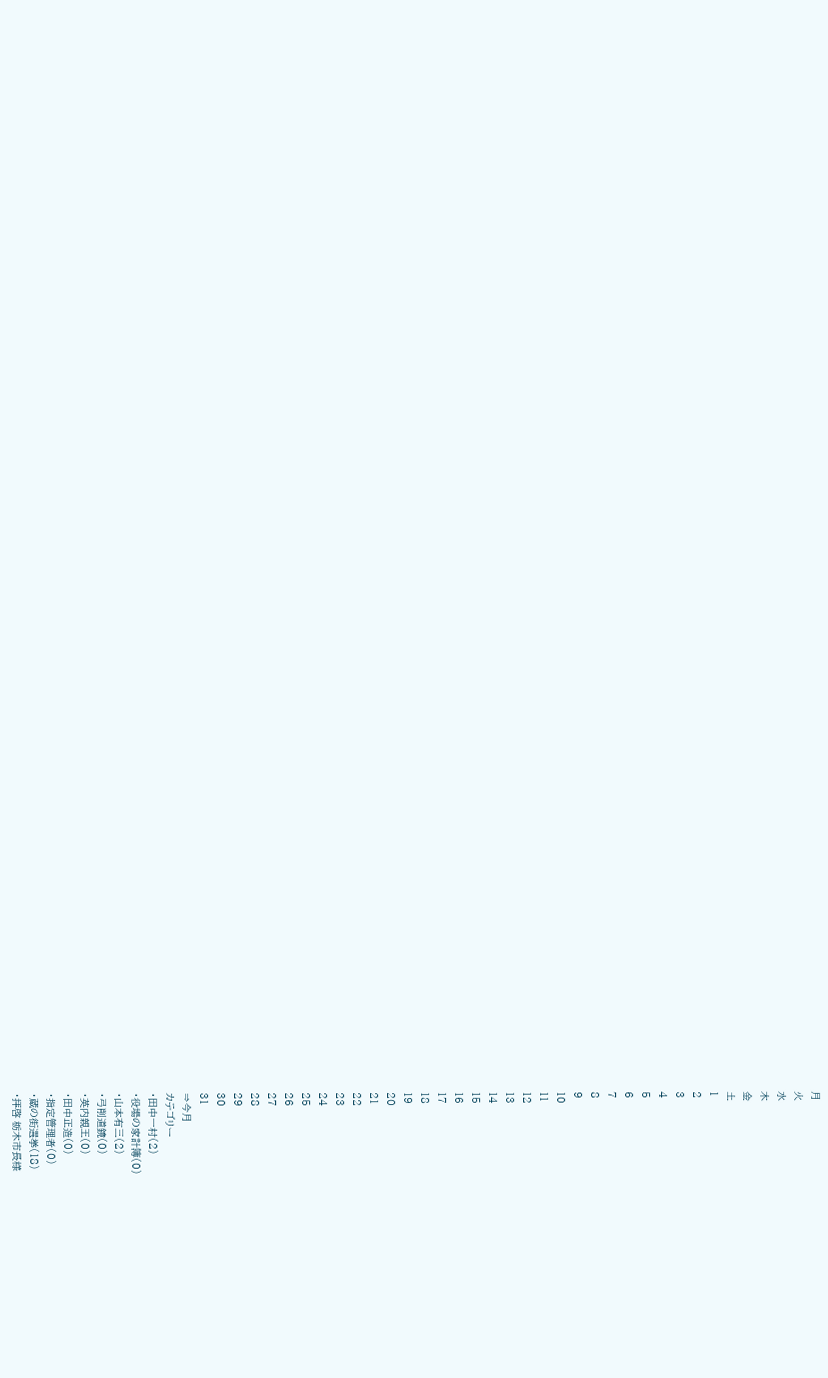月
火
水
木
金
土
1
2
3
4
5
6
7
8
9
10
11
12
13
14
15
16
17
18
19
20
21
22
23
24
25
26
27
28
29
30
31
⇒今月
カテゴリー
・田中一村(2)
・役場の家計簿(0)
・山本有三(2)
・弓削道鏡(0)
・英内親王(0)
・田中正造(0)
・指定管理者(0)
・蔵の街選挙(18)
・拝啓 栃木市長様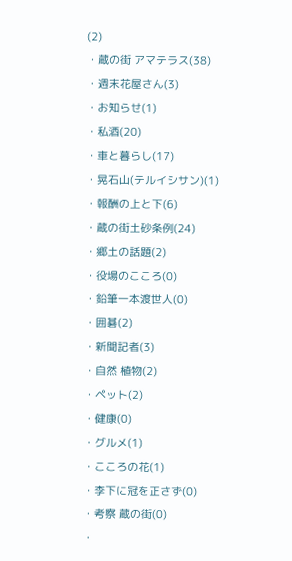(2)
・蔵の街 アマテラス(38)
・週末花屋さん(3)
・お知らせ(1)
・私酒(20)
・車と暮らし(17)
・晃石山(テルイシサン)(1)
・報酬の上と下(6)
・蔵の街土砂条例(24)
・郷土の話題(2)
・役場のこころ(0)
・鉛筆一本渡世人(0)
・囲碁(2)
・新聞記者(3)
・自然 植物(2)
・ペット(2)
・健康(0)
・グルメ(1)
・こころの花(1)
・李下に冠を正さず(0)
・考察 蔵の街(0)
・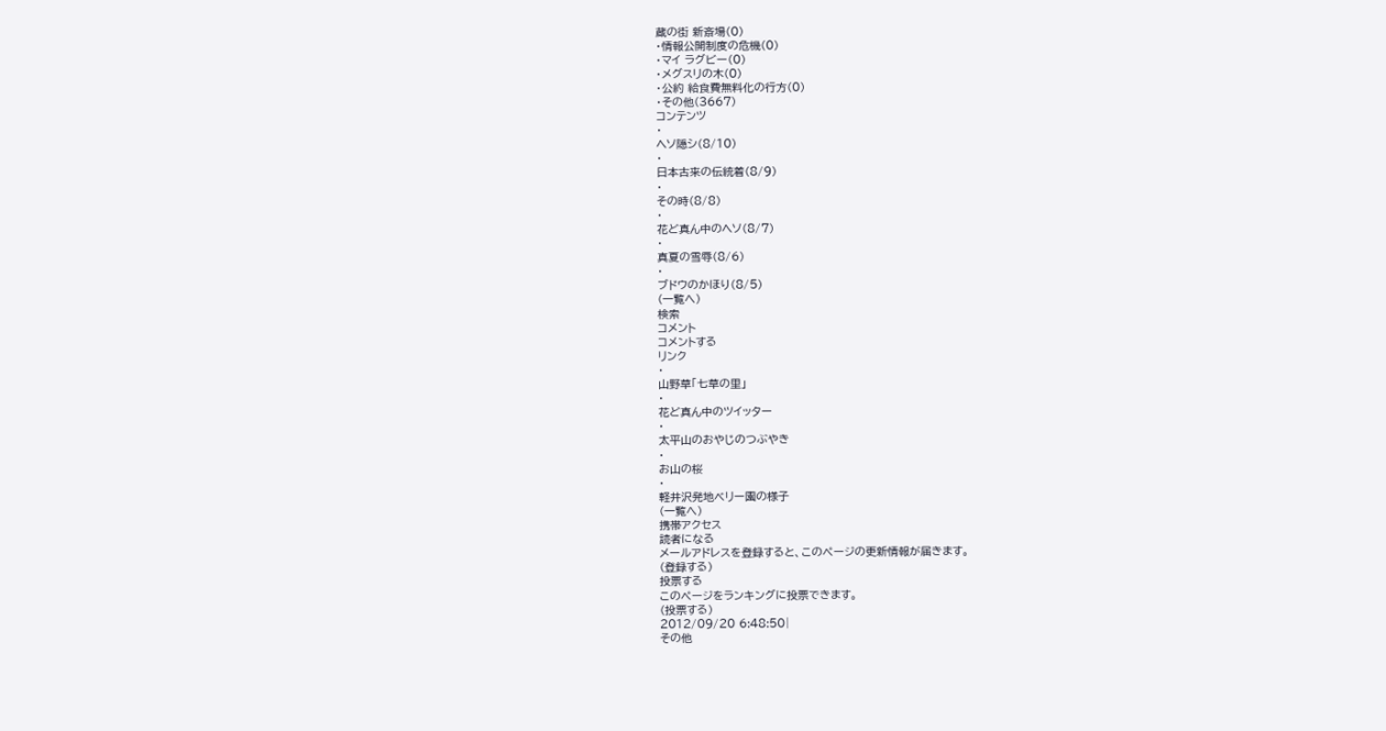蔵の街 新斎場(0)
・情報公開制度の危機(0)
・マイ ラグビー(0)
・メグスリの木(0)
・公約 給食費無料化の行方(0)
・その他(3667)
コンテンツ
・
ヘソ隠シ(8/10)
・
日本古来の伝統着(8/9)
・
その時(8/8)
・
花ど真ん中のヘソ(8/7)
・
真夏の雪辱(8/6)
・
ブドウのかほり(8/5)
(一覧へ)
検索
コメント
コメントする
リンク
・
山野草「七草の里」
・
花ど真ん中のツイッター
・
太平山のおやじのつぶやき
・
お山の桜
・
軽井沢発地ベリー園の様子
(一覧へ)
携帯アクセス
読者になる
メールアドレスを登録すると、このページの更新情報が届きます。
(登録する)
投票する
このページをランキングに投票できます。
(投票する)
2012/09/20 6:48:50|
その他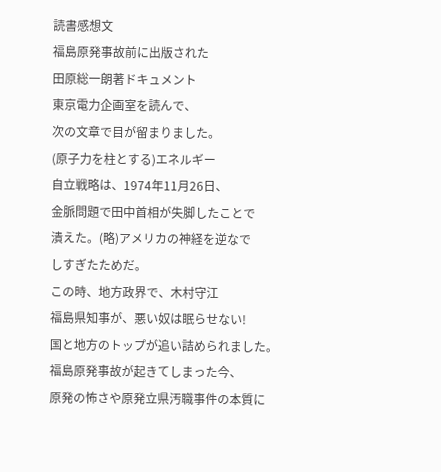読書感想文
福島原発事故前に出版された
田原総一朗著ドキュメント
東京電力企画室を読んで、
次の文章で目が留まりました。
(原子力を柱とする)エネルギー
自立戦略は、1974年11月26日、
金脈問題で田中首相が失脚したことで
潰えた。(略)アメリカの神経を逆なで
しすぎたためだ。
この時、地方政界で、木村守江
福島県知事が、悪い奴は眠らせない!
国と地方のトップが追い詰められました。
福島原発事故が起きてしまった今、
原発の怖さや原発立県汚職事件の本質に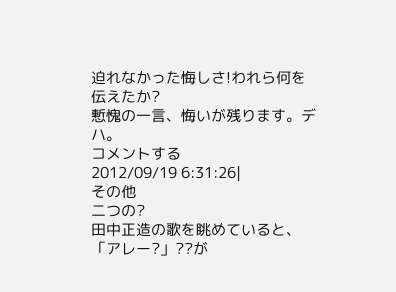迫れなかった悔しさ!われら何を伝えたか?
慙愧の一言、悔いが残ります。デハ。
コメントする
2012/09/19 6:31:26|
その他
二つの?
田中正造の歌を眺めていると、
「アレー?」??が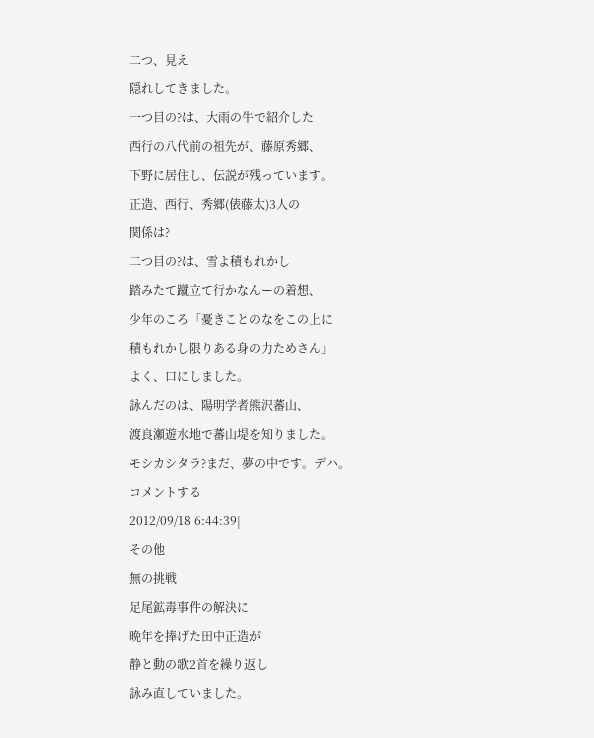二つ、見え
隠れしてきました。
一つ目の?は、大雨の牛で紹介した
西行の八代前の祖先が、藤原秀郷、
下野に居住し、伝説が残っています。
正造、西行、秀郷(俵藤太)3人の
関係は?
二つ目の?は、雪よ積もれかし
踏みたて蹴立て行かなんーの着想、
少年のころ「憂きことのなをこの上に
積もれかし限りある身の力ためさん」
よく、口にしました。
詠んだのは、陽明学者熊沢蕃山、
渡良瀬遊水地で蕃山堤を知りました。
モシカシタラ?まだ、夢の中です。デハ。
コメントする
2012/09/18 6:44:39|
その他
無の挑戦
足尾鉱毒事件の解決に
晩年を捧げた田中正造が
静と動の歌2首を繰り返し
詠み直していました。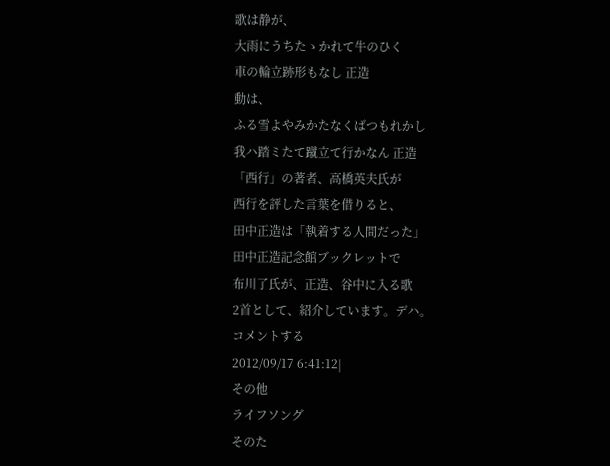歌は静が、
大雨にうちたゝかれて牛のひく
車の輪立跡形もなし 正造
動は、
ふる雪よやみかたなくばつもれかし
我ハ踏ミたて蹴立て行かなん 正造
「西行」の著者、高橋英夫氏が
西行を評した言葉を借りると、
田中正造は「執着する人間だった」
田中正造記念館ブックレットで
布川了氏が、正造、谷中に入る歌
2首として、紹介しています。デハ。
コメントする
2012/09/17 6:41:12|
その他
ライフソング
そのた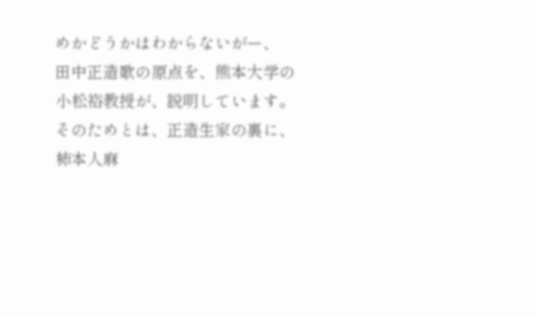めかどうかはわからないがー、
田中正造歌の原点を、熊本大学の
小松裕教授が、説明しています。
そのためとは、正造生家の裏に、
柿本人麻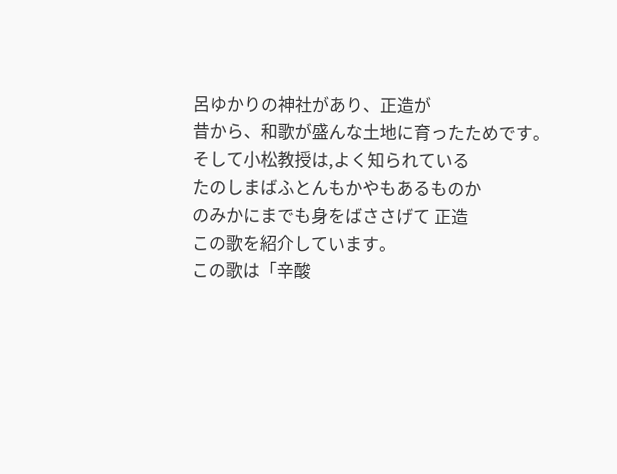呂ゆかりの神社があり、正造が
昔から、和歌が盛んな土地に育ったためです。
そして小松教授は,よく知られている
たのしまばふとんもかやもあるものか
のみかにまでも身をばささげて 正造
この歌を紹介しています。
この歌は「辛酸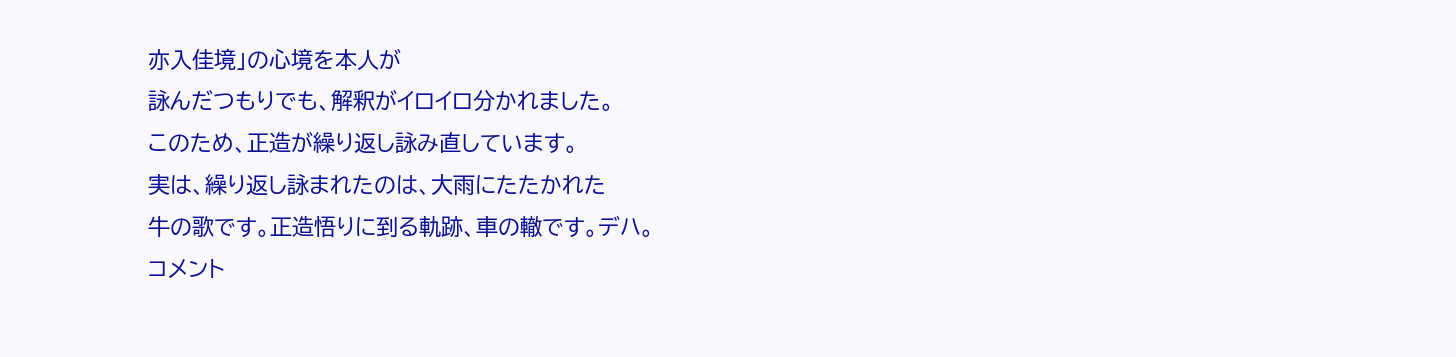亦入佳境」の心境を本人が
詠んだつもりでも、解釈がイロイロ分かれました。
このため、正造が繰り返し詠み直しています。
実は、繰り返し詠まれたのは、大雨にたたかれた
牛の歌です。正造悟りに到る軌跡、車の轍です。デハ。
コメント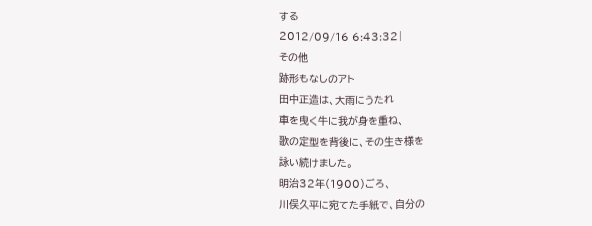する
2012/09/16 6:43:32|
その他
跡形もなしのアト
田中正造は、大雨にうたれ
車を曳く牛に我が身を重ね、
歌の定型を背後に、その生き様を
詠い続けました。
明治32年(1900)ごろ、
川俣久平に宛てた手紙で、自分の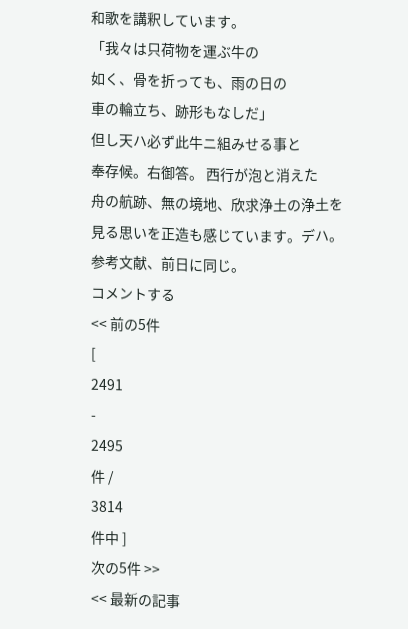和歌を講釈しています。
「我々は只荷物を運ぶ牛の
如く、骨を折っても、雨の日の
車の輪立ち、跡形もなしだ」
但し天ハ必ず此牛ニ組みせる事と
奉存候。右御答。 西行が泡と消えた
舟の航跡、無の境地、欣求浄土の浄土を
見る思いを正造も感じています。デハ。
参考文献、前日に同じ。
コメントする
<< 前の5件
[
2491
-
2495
件 /
3814
件中 ]
次の5件 >>
<< 最新の記事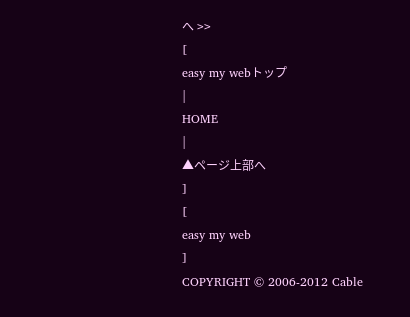へ >>
[
easy my webトップ
|
HOME
|
▲ページ上部へ
]
[
easy my web
]
COPYRIGHT © 2006-2012 Cable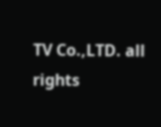TV Co.,LTD. all rights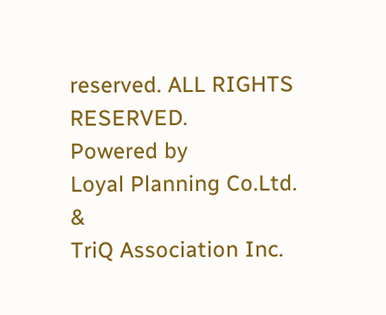reserved. ALL RIGHTS RESERVED.
Powered by
Loyal Planning Co.Ltd.
&
TriQ Association Inc.